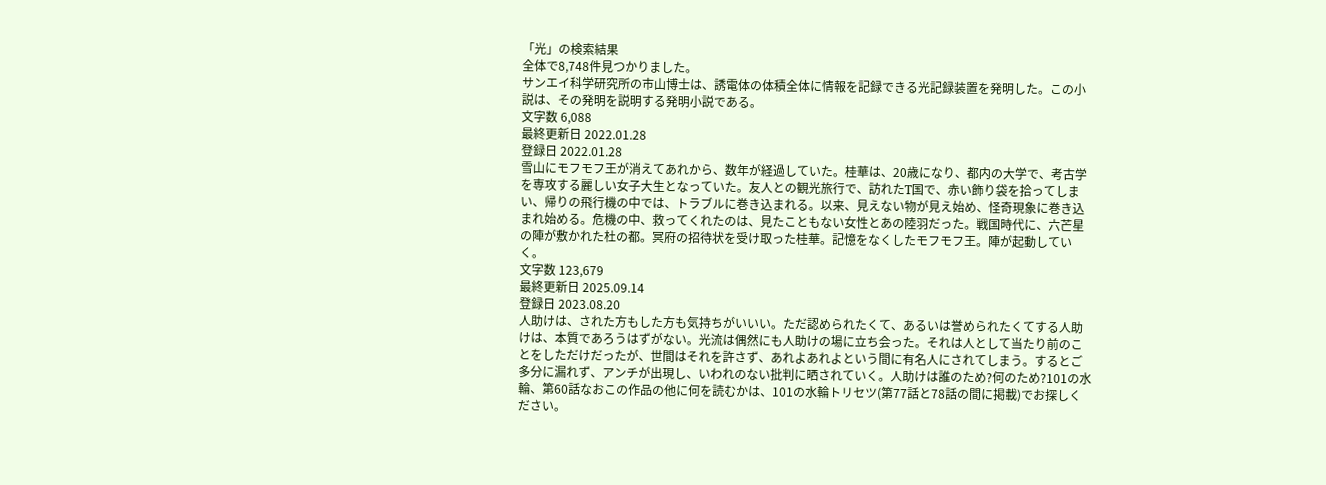「光」の検索結果
全体で8,748件見つかりました。
サンエイ科学研究所の市山博士は、誘電体の体積全体に情報を記録できる光記録装置を発明した。この小説は、その発明を説明する発明小説である。
文字数 6,088
最終更新日 2022.01.28
登録日 2022.01.28
雪山にモフモフ王が消えてあれから、数年が経過していた。桂華は、20歳になり、都内の大学で、考古学を専攻する麗しい女子大生となっていた。友人との観光旅行で、訪れたT国で、赤い飾り袋を拾ってしまい、帰りの飛行機の中では、トラブルに巻き込まれる。以来、見えない物が見え始め、怪奇現象に巻き込まれ始める。危機の中、救ってくれたのは、見たこともない女性とあの陸羽だった。戦国時代に、六芒星の陣が敷かれた杜の都。冥府の招待状を受け取った桂華。記憶をなくしたモフモフ王。陣が起動していく。
文字数 123,679
最終更新日 2025.09.14
登録日 2023.08.20
人助けは、された方もした方も気持ちがいいい。ただ認められたくて、あるいは誉められたくてする人助けは、本質であろうはずがない。光流は偶然にも人助けの場に立ち会った。それは人として当たり前のことをしただけだったが、世間はそれを許さず、あれよあれよという間に有名人にされてしまう。するとご多分に漏れず、アンチが出現し、いわれのない批判に晒されていく。人助けは誰のため?何のため?101の水輪、第60話なおこの作品の他に何を読むかは、101の水輪トリセツ(第77話と78話の間に掲載)でお探しください。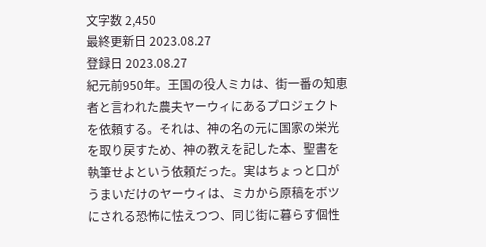文字数 2,450
最終更新日 2023.08.27
登録日 2023.08.27
紀元前950年。王国の役人ミカは、街一番の知恵者と言われた農夫ヤーウィにあるプロジェクトを依頼する。それは、神の名の元に国家の栄光を取り戻すため、神の教えを記した本、聖書を執筆せよという依頼だった。実はちょっと口がうまいだけのヤーウィは、ミカから原稿をボツにされる恐怖に怯えつつ、同じ街に暮らす個性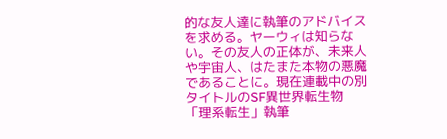的な友人達に執筆のアドバイスを求める。ヤーウィは知らない。その友人の正体が、未来人や宇宙人、はたまた本物の悪魔であることに。現在連載中の別タイトルのSF異世界転生物「理系転生」執筆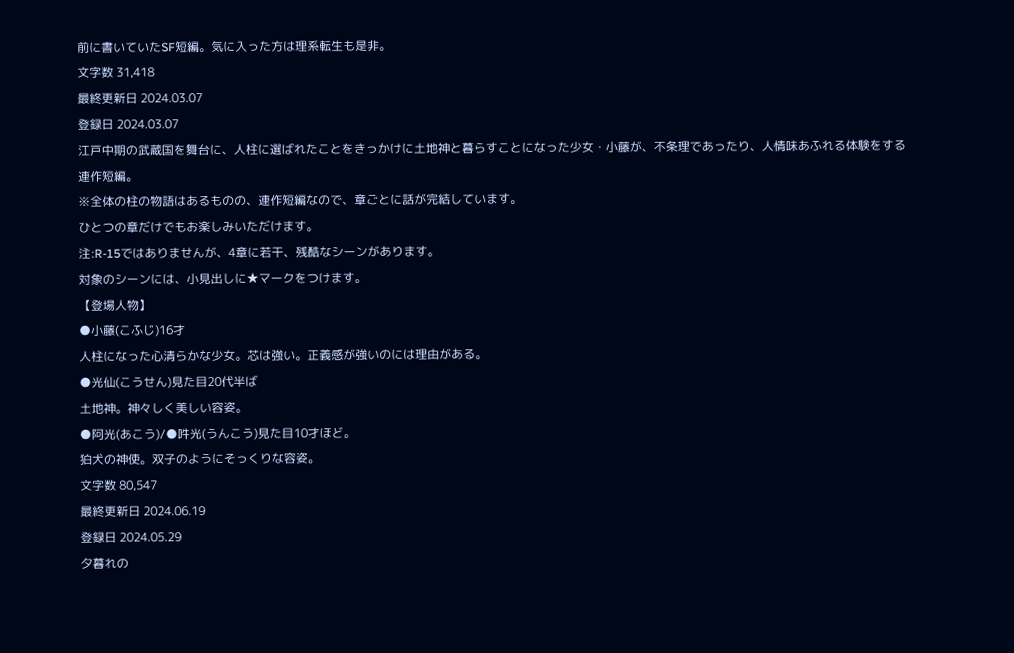前に書いていたSF短編。気に入った方は理系転生も是非。
文字数 31,418
最終更新日 2024.03.07
登録日 2024.03.07
江戸中期の武蔵国を舞台に、人柱に選ばれたことをきっかけに土地神と暮らすことになった少女・小藤が、不条理であったり、人情味あふれる体験をする連作短編。
※全体の柱の物語はあるものの、連作短編なので、章ごとに話が完結しています。
ひとつの章だけでもお楽しみいただけます。
注:R-15ではありませんが、4章に若干、残酷なシーンがあります。
対象のシーンには、小見出しに★マークをつけます。
【登場人物】
●小藤(こふじ)16才
人柱になった心清らかな少女。芯は強い。正義感が強いのには理由がある。
●光仙(こうせん)見た目20代半ば
土地神。神々しく美しい容姿。
●阿光(あこう)/●吽光(うんこう)見た目10才ほど。
狛犬の神使。双子のようにそっくりな容姿。
文字数 80,547
最終更新日 2024.06.19
登録日 2024.05.29
夕暮れの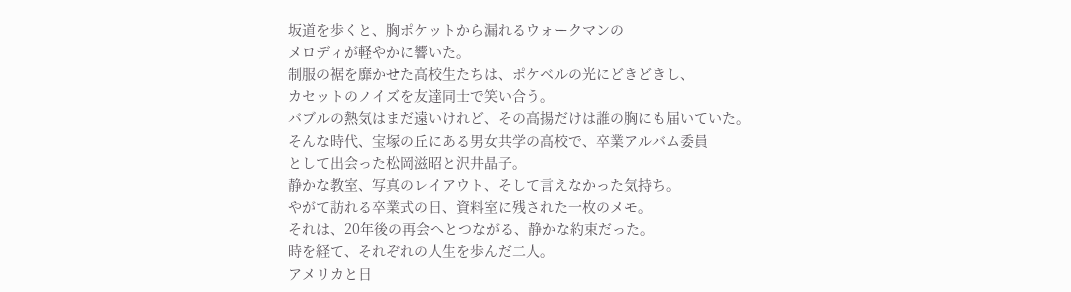坂道を歩くと、胸ポケットから漏れるウォークマンの
メロディが軽やかに響いた。
制服の裾を靡かせた高校生たちは、ポケベルの光にどきどきし、
カセットのノイズを友達同士で笑い合う。
バブルの熱気はまだ遠いけれど、その高揚だけは誰の胸にも届いていた。
そんな時代、宝塚の丘にある男女共学の高校で、卒業アルバム委員
として出会った松岡滋昭と沢井晶子。
静かな教室、写真のレイアウト、そして言えなかった気持ち。
やがて訪れる卒業式の日、資料室に残された一枚のメモ。
それは、20年後の再会へとつながる、静かな約束だった。
時を経て、それぞれの人生を歩んだ二人。
アメリカと日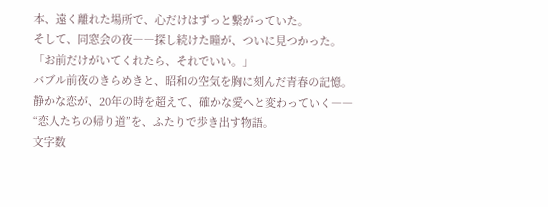本、遠く離れた場所で、心だけはずっと繋がっていた。
そして、同窓会の夜――探し続けた瞳が、ついに見つかった。
「お前だけがいてくれたら、それでいい。」
バブル前夜のきらめきと、昭和の空気を胸に刻んだ青春の記憶。
静かな恋が、20年の時を超えて、確かな愛へと変わっていく――
“恋人たちの帰り道”を、ふたりで歩き出す物語。
文字数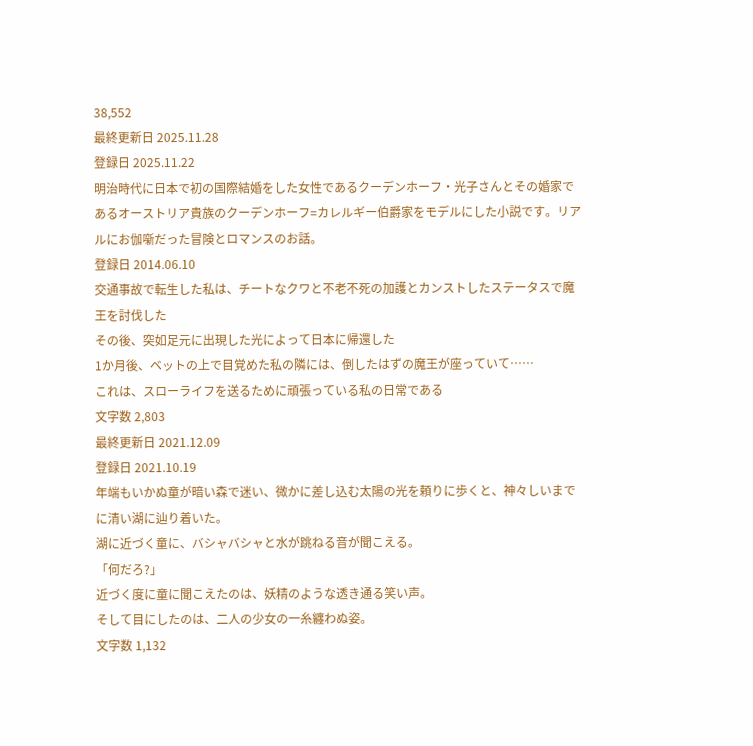38,552
最終更新日 2025.11.28
登録日 2025.11.22
明治時代に日本で初の国際結婚をした女性であるクーデンホーフ・光子さんとその婚家であるオーストリア貴族のクーデンホーフ=カレルギー伯爵家をモデルにした小説です。リアルにお伽噺だった冒険とロマンスのお話。
登録日 2014.06.10
交通事故で転生した私は、チートなクワと不老不死の加護とカンストしたステータスで魔王を討伐した
その後、突如足元に出現した光によって日本に帰還した
1か月後、ベットの上で目覚めた私の隣には、倒したはずの魔王が座っていて……
これは、スローライフを送るために頑張っている私の日常である
文字数 2,803
最終更新日 2021.12.09
登録日 2021.10.19
年端もいかぬ童が暗い森で迷い、微かに差し込む太陽の光を頼りに歩くと、神々しいまでに清い湖に辿り着いた。
湖に近づく童に、バシャバシャと水が跳ねる音が聞こえる。
「何だろ?」
近づく度に童に聞こえたのは、妖精のような透き通る笑い声。
そして目にしたのは、二人の少女の一糸纏わぬ姿。
文字数 1,132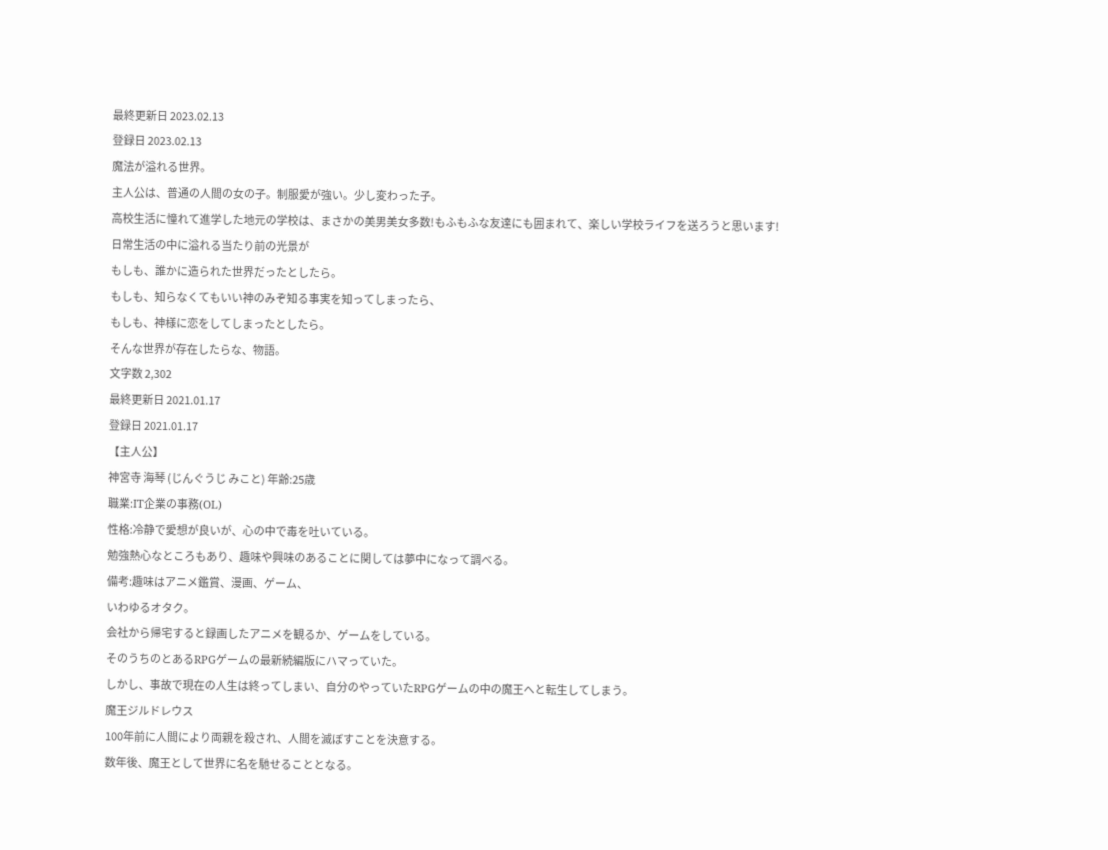最終更新日 2023.02.13
登録日 2023.02.13
魔法が溢れる世界。
主人公は、普通の人間の女の子。制服愛が強い。少し変わった子。
高校生活に憧れて進学した地元の学校は、まさかの美男美女多数!もふもふな友達にも囲まれて、楽しい学校ライフを送ろうと思います!
日常生活の中に溢れる当たり前の光景が
もしも、誰かに造られた世界だったとしたら。
もしも、知らなくてもいい神のみぞ知る事実を知ってしまったら、
もしも、神様に恋をしてしまったとしたら。
そんな世界が存在したらな、物語。
文字数 2,302
最終更新日 2021.01.17
登録日 2021.01.17
【主人公】
神宮寺 海琴 (じんぐうじ みこと) 年齢:25歳
職業:IT企業の事務(OL)
性格:冷静で愛想が良いが、心の中で毒を吐いている。
勉強熱心なところもあり、趣味や興味のあることに関しては夢中になって調べる。
備考:趣味はアニメ鑑賞、漫画、ゲーム、
いわゆるオタク。
会社から帰宅すると録画したアニメを観るか、ゲームをしている。
そのうちのとあるRPGゲームの最新続編版にハマっていた。
しかし、事故で現在の人生は終ってしまい、自分のやっていたRPGゲームの中の魔王へと転生してしまう。
魔王ジルドレウス
100年前に人間により両親を殺され、人間を滅ぼすことを決意する。
数年後、魔王として世界に名を馳せることとなる。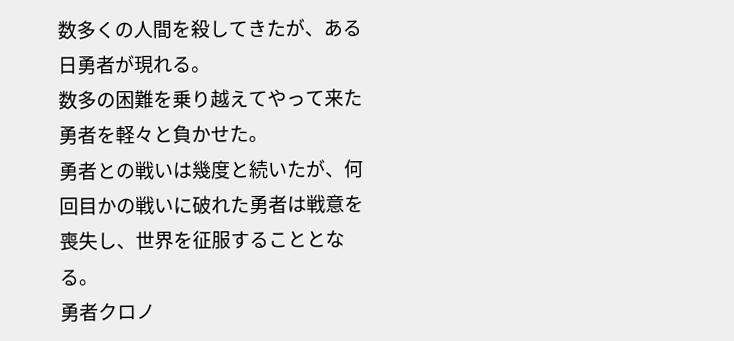数多くの人間を殺してきたが、ある日勇者が現れる。
数多の困難を乗り越えてやって来た勇者を軽々と負かせた。
勇者との戦いは幾度と続いたが、何回目かの戦いに破れた勇者は戦意を喪失し、世界を征服することとなる。
勇者クロノ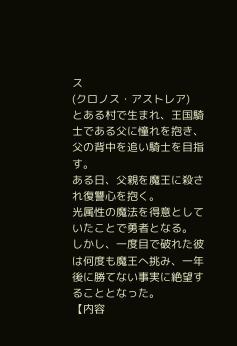ス
(クロノス・アストレア)
とある村で生まれ、王国騎士である父に憧れを抱き、父の背中を追い騎士を目指す。
ある日、父親を魔王に殺され復讐心を抱く。
光属性の魔法を得意としていたことで勇者となる。
しかし、一度目で破れた彼は何度も魔王へ挑み、一年後に勝てない事実に絶望することとなった。
【内容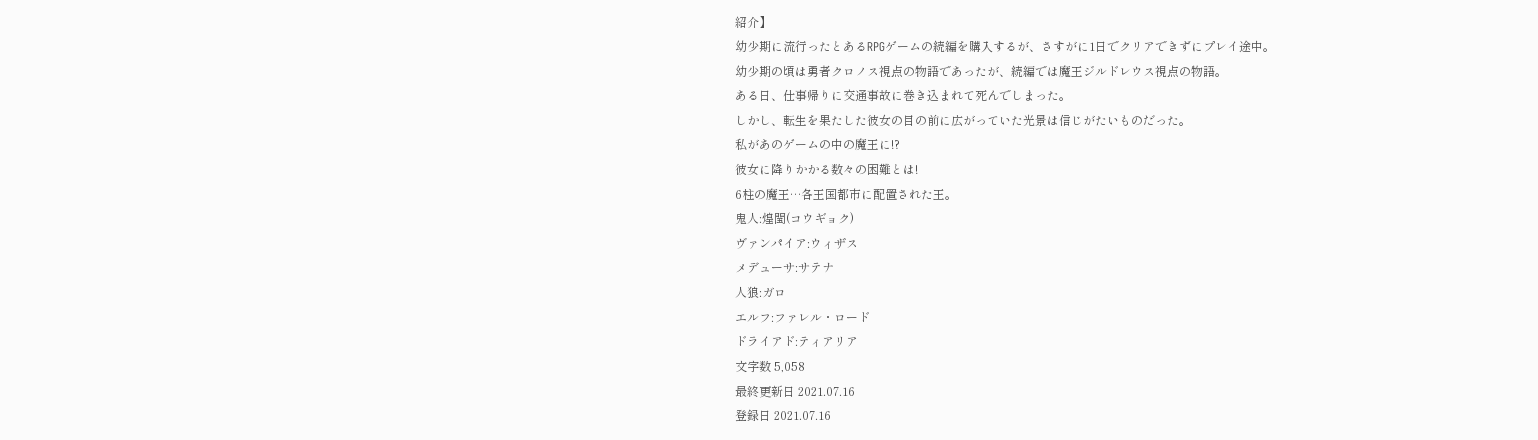紹介】
幼少期に流行ったとあるRPGゲームの続編を購入するが、さすがに1日でクリアできずにプレイ途中。
幼少期の頃は勇者クロノス視点の物語であったが、続編では魔王ジルドレウス視点の物語。
ある日、仕事帰りに交通事故に巻き込まれて死んでしまった。
しかし、転生を果たした彼女の目の前に広がっていた光景は信じがたいものだった。
私があのゲームの中の魔王に!?
彼女に降りかかる数々の困難とは!
6柱の魔王…各王国都市に配置された王。
鬼人:煌閠(コウギョク)
ヴァンパイア:ウィザス
メデューサ:サテナ
人狼:ガロ
エルフ:ファレル・ロード
ドライアド:ティアリア
文字数 5,058
最終更新日 2021.07.16
登録日 2021.07.16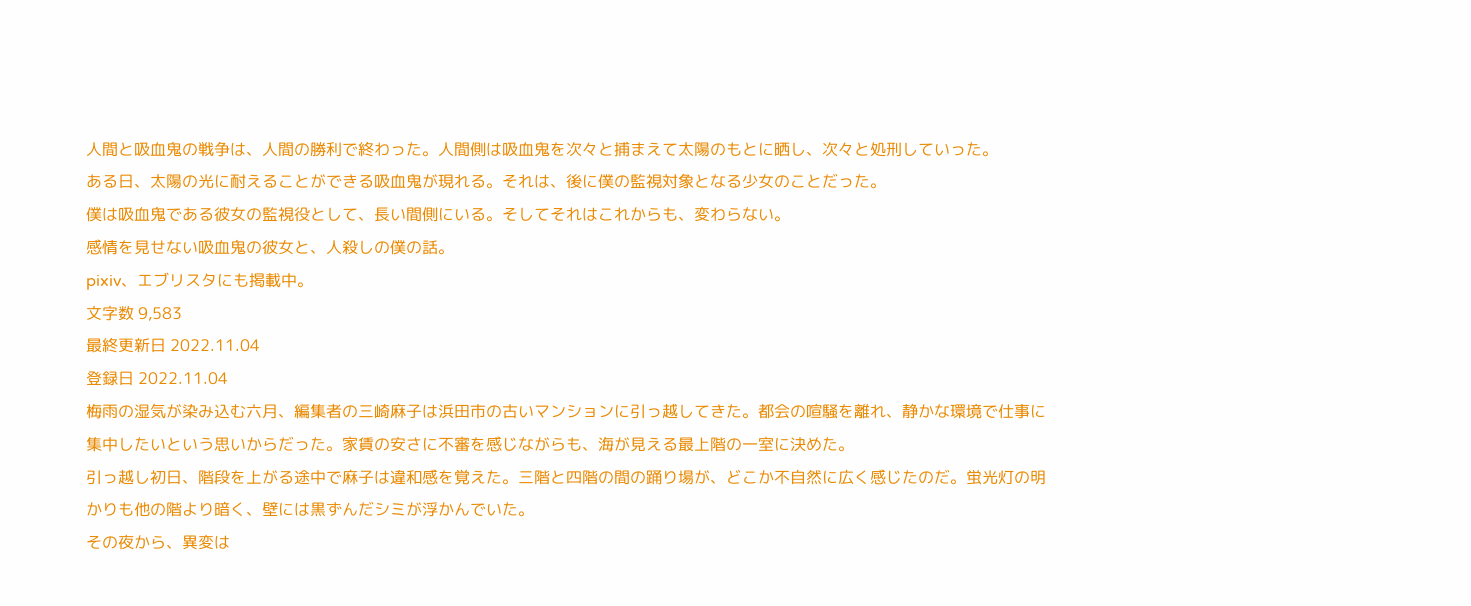人間と吸血鬼の戦争は、人間の勝利で終わった。人間側は吸血鬼を次々と捕まえて太陽のもとに晒し、次々と処刑していった。
ある日、太陽の光に耐えることができる吸血鬼が現れる。それは、後に僕の監視対象となる少女のことだった。
僕は吸血鬼である彼女の監視役として、長い間側にいる。そしてそれはこれからも、変わらない。
感情を見せない吸血鬼の彼女と、人殺しの僕の話。
pixiv、エブリスタにも掲載中。
文字数 9,583
最終更新日 2022.11.04
登録日 2022.11.04
梅雨の湿気が染み込む六月、編集者の三崎麻子は浜田市の古いマンションに引っ越してきた。都会の喧騒を離れ、静かな環境で仕事に集中したいという思いからだった。家賃の安さに不審を感じながらも、海が見える最上階の一室に決めた。
引っ越し初日、階段を上がる途中で麻子は違和感を覚えた。三階と四階の間の踊り場が、どこか不自然に広く感じたのだ。蛍光灯の明かりも他の階より暗く、壁には黒ずんだシミが浮かんでいた。
その夜から、異変は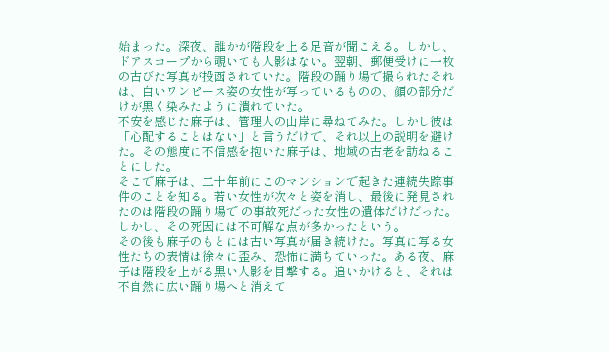始まった。深夜、誰かが階段を上る足音が聞こえる。しかし、ドアスコープから覗いても人影はない。翌朝、郵便受けに一枚の古びた写真が投函されていた。階段の踊り場で撮られたそれは、白いワンピース姿の女性が写っているものの、顔の部分だけが黒く染みたように潰れていた。
不安を感じた麻子は、管理人の山岸に尋ねてみた。しかし彼は「心配することはない」と言うだけで、それ以上の説明を避けた。その態度に不信感を抱いた麻子は、地域の古老を訪ねることにした。
そこで麻子は、二十年前にこのマンションで起きた連続失踪事件のことを知る。若い女性が次々と姿を消し、最後に発見されたのは階段の踊り場で の事故死だった女性の遺体だけだった。しかし、その死因には不可解な点が多かったという。
その後も麻子のもとには古い写真が届き続けた。写真に写る女性たちの表情は徐々に歪み、恐怖に満ちていった。ある夜、麻子は階段を上がる黒い人影を目撃する。追いかけると、それは不自然に広い踊り場へと消えて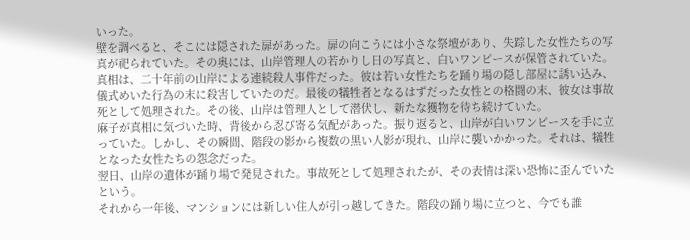いった。
壁を調べると、そこには隠された扉があった。扉の向こうには小さな祭壇があり、失踪した女性たちの写真が祀られていた。その奥には、山岸管理人の若かりし日の写真と、白いワンピースが保管されていた。
真相は、二十年前の山岸による連続殺人事件だった。彼は若い女性たちを踊り場の隠し部屋に誘い込み、儀式めいた行為の末に殺害していたのだ。最後の犠牲者となるはずだった女性との格闘の末、彼女は事故死として処理された。その後、山岸は管理人として潜伏し、新たな獲物を待ち続けていた。
麻子が真相に気づいた時、背後から忍び寄る気配があった。振り返ると、山岸が白いワンピースを手に立っていた。しかし、その瞬間、階段の影から複数の黒い人影が現れ、山岸に襲いかかった。それは、犠牲となった女性たちの怨念だった。
翌日、山岸の遺体が踊り場で発見された。事故死として処理されたが、その表情は深い恐怖に歪んでいたという。
それから一年後、マンションには新しい住人が引っ越してきた。階段の踊り場に立つと、今でも誰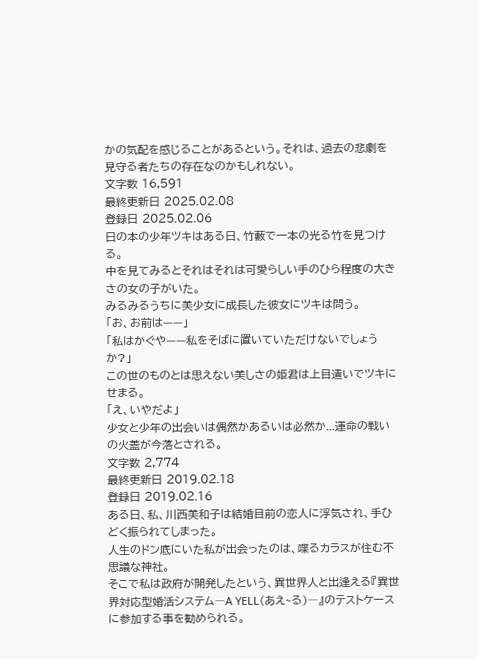かの気配を感じることがあるという。それは、過去の悲劇を見守る者たちの存在なのかもしれない。
文字数 16,591
最終更新日 2025.02.08
登録日 2025.02.06
日の本の少年ツキはある日、竹藪で一本の光る竹を見つける。
中を見てみるとそれはそれは可愛らしい手のひら程度の大きさの女の子がいた。
みるみるうちに美少女に成長した彼女にツキは問う。
「お、お前は——」
「私はかぐや——私をそばに置いていただけないでしょうか?」
この世のものとは思えない美しさの姫君は上目遣いでツキにせまる。
「え、いやだよ」
少女と少年の出会いは偶然かあるいは必然か...運命の戦いの火蓋が今落とされる。
文字数 2,774
最終更新日 2019.02.18
登録日 2019.02.16
ある日、私、川西美和子は結婚目前の恋人に浮気され、手ひどく振られてしまった。
人生のドン底にいた私が出会ったのは、喋るカラスが住む不思議な神社。
そこで私は政府が開発したという、異世界人と出逢える『異世界対応型婚活システム―A YELL(あえ~る)―』のテストケースに参加する事を勧められる。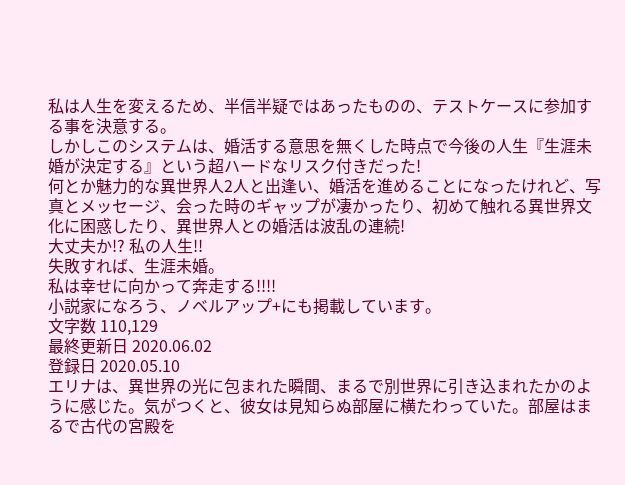私は人生を変えるため、半信半疑ではあったものの、テストケースに参加する事を決意する。
しかしこのシステムは、婚活する意思を無くした時点で今後の人生『生涯未婚が決定する』という超ハードなリスク付きだった!
何とか魅力的な異世界人2人と出逢い、婚活を進めることになったけれど、写真とメッセージ、会った時のギャップが凄かったり、初めて触れる異世界文化に困惑したり、異世界人との婚活は波乱の連続!
大丈夫か!? 私の人生!!
失敗すれば、生涯未婚。
私は幸せに向かって奔走する!!!!
小説家になろう、ノベルアップ+にも掲載しています。
文字数 110,129
最終更新日 2020.06.02
登録日 2020.05.10
エリナは、異世界の光に包まれた瞬間、まるで別世界に引き込まれたかのように感じた。気がつくと、彼女は見知らぬ部屋に横たわっていた。部屋はまるで古代の宮殿を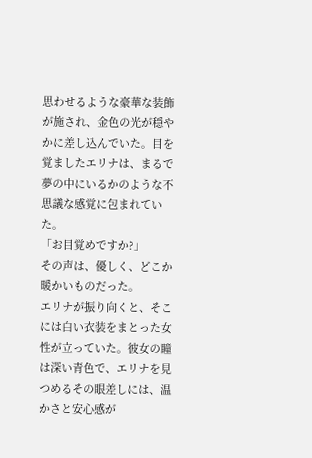思わせるような豪華な装飾が施され、金色の光が穏やかに差し込んでいた。目を覚ましたエリナは、まるで夢の中にいるかのような不思議な感覚に包まれていた。
「お目覚めですか?」
その声は、優しく、どこか暖かいものだった。
エリナが振り向くと、そこには白い衣装をまとった女性が立っていた。彼女の瞳は深い青色で、エリナを見つめるその眼差しには、温かさと安心感が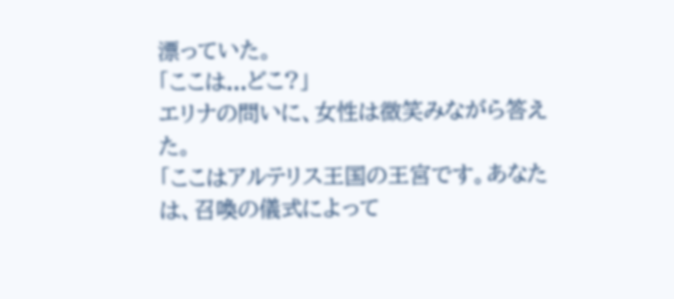漂っていた。
「ここは...どこ?」
エリナの問いに、女性は微笑みながら答えた。
「ここはアルテリス王国の王宮です。あなたは、召喚の儀式によって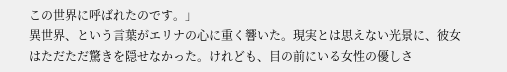この世界に呼ばれたのです。」
異世界、という言葉がエリナの心に重く響いた。現実とは思えない光景に、彼女はただただ驚きを隠せなかった。けれども、目の前にいる女性の優しさ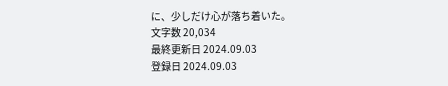に、少しだけ心が落ち着いた。
文字数 20,034
最終更新日 2024.09.03
登録日 2024.09.03